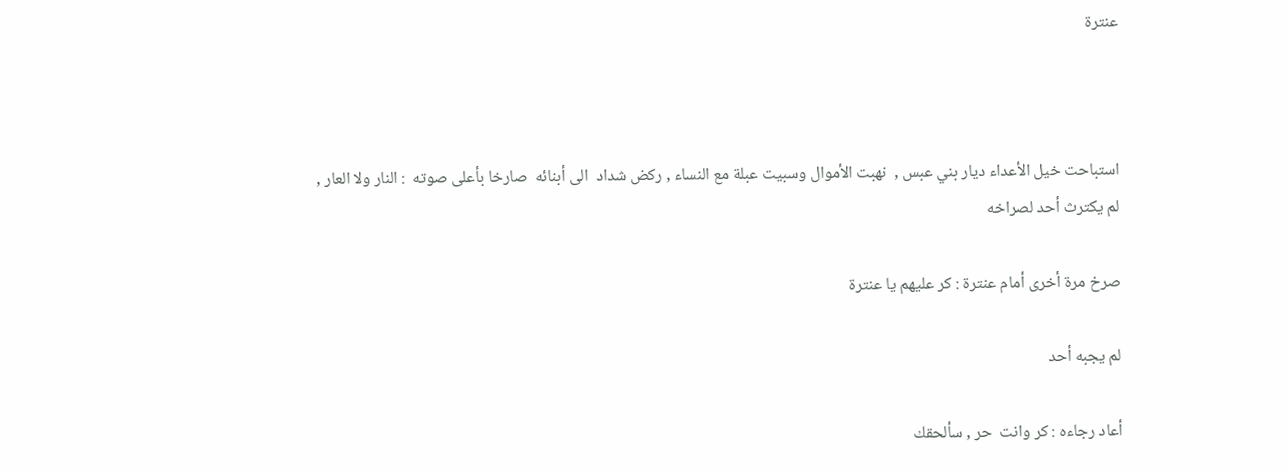عنترة



استباحت خيل الأعداء ديار بني عبس ,  نهبت الأموال وسبيت عبلة مع النساء , ركض شداد  الى أبنائه  صارخا بأعلى صوته  : النار ولا العار , لم يكترث أحد لصراخه

صرخ مرة أخرى أمام عنترة : كر عليهم يا عنترة

لم يجبه أحد

أعاد رجاءه : كر وانت  حر , سألحقك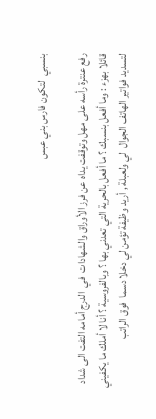بنسبي  لتكون فارس بني عبس

رفع عنترة رأسه على مهل وتوقفت يداه عن فرز الأوراق والشهادات  في  الدرج أمامه التفت الى شداد قائلا بهزء : وما أفعل بنسبك ؟ ما أفعل بالحرية التي تعدني بها ؟ وبالفروسية ؟ أنا لا أملك ما يكفيني لتسديد فواتير الهاتف الجوال  لي ولعبلة , أريد وظيفة تؤمن لي دخلا دسما  فوق الراتب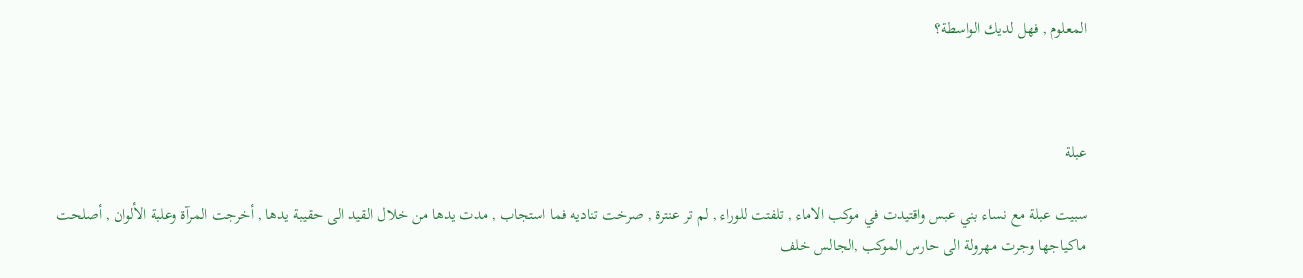المعلوم , فهل لديك الواسطة؟



عبلة

سبيت عبلة مع نساء بني عبس واقتيدت في موكب الاماء , تلفتت للوراء , لم تر عنترة , صرخت تناديه فما استجاب , مدت يدها من خلال القيد الى حقيبة يدها , أخرجت المرآة وعلبة الألوان , أصلحت ماكياجها وجرت مهرولة الى حارس الموكب ,الجالس خلف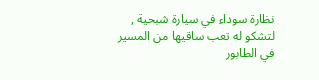نظارة سوداء في سيارة شبحية ,  لتشكو له تعب ساقيها من المسير في الطابور